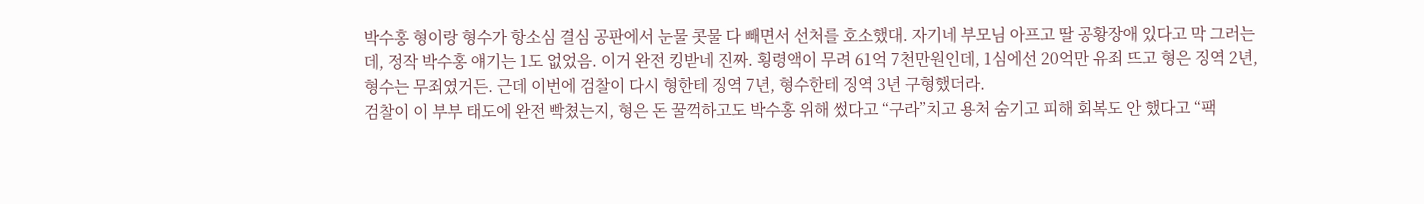박수홍 형이랑 형수가 항소심 결심 공판에서 눈물 콧물 다 빼면서 선처를 호소했대. 자기네 부모님 아프고 딸 공황장애 있다고 막 그러는데, 정작 박수홍 얘기는 1도 없었음. 이거 완전 킹받네 진짜. 횡령액이 무려 61억 7천만원인데, 1심에선 20억만 유죄 뜨고 형은 징역 2년, 형수는 무죄였거든. 근데 이번에 검찰이 다시 형한테 징역 7년, 형수한테 징역 3년 구형했더라.
검찰이 이 부부 태도에 완전 빡쳤는지, 형은 돈 꿀꺽하고도 박수홍 위해 썼다고 “구라”치고 용처 숨기고 피해 회복도 안 했다고 “팩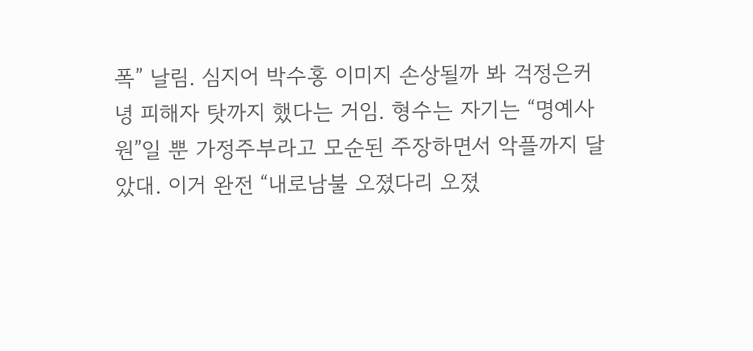폭” 날림. 심지어 박수홍 이미지 손상될까 봐 걱정은커녕 피해자 탓까지 했다는 거임. 형수는 자기는 “명예사원”일 뿐 가정주부라고 모순된 주장하면서 악플까지 달았대. 이거 완전 “내로남불 오졌다리 오졌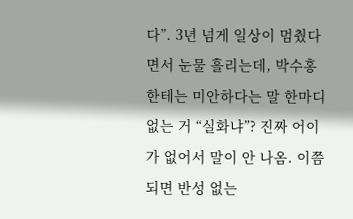다”. 3년 넘게 일상이 멈췄다면서 눈물 흘리는데, 박수홍한테는 미안하다는 말 한마디 없는 거 “실화냐”? 진짜 어이가 없어서 말이 안 나옴. 이쯤 되면 반성 없는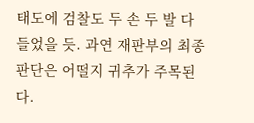태도에 검찰도 두 손 두 발 다 들었을 듯. 과연 재판부의 최종 판단은 어떨지 귀추가 주목된다.